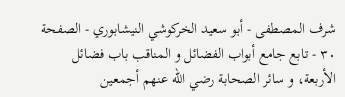شرف المصطفى - أبو سعيد الخركوشي النيشابوري - الصفحة ٣٠ - تابع جامع أبواب الفضائل و المناقب باب فضائل الأربعة، و سائر الصحابة رضي اللّه عنهم أجمعين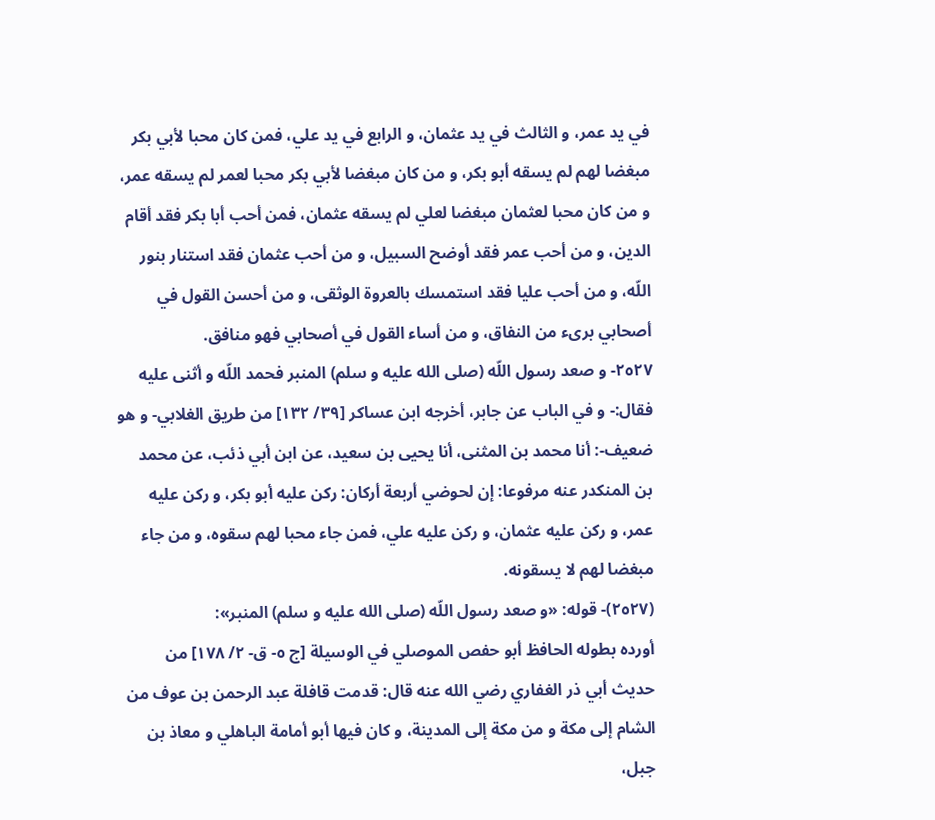في يد عمر، و الثالث في يد عثمان، و الرابع في يد علي، فمن كان محبا لأبي بكر مبغضا لهم لم يسقه أبو بكر، و من كان مبغضا لأبي بكر محبا لعمر لم يسقه عمر، و من كان محبا لعثمان مبغضا لعلي لم يسقه عثمان، فمن أحب أبا بكر فقد أقام الدين، و من أحب عمر فقد أوضح السبيل، و من أحب عثمان فقد استنار بنور اللّه، و من أحب عليا فقد استمسك بالعروة الوثقى، و من أحسن القول في أصحابي برىء من النفاق، و من أساء القول في أصحابي فهو منافق.
٢٥٢٧- و صعد رسول اللّه (صلى الله عليه و سلم) المنبر فحمد اللّه و أثنى عليه فقال:- و في الباب عن جابر، أخرجه ابن عساكر [٣٩/ ١٣٢] من طريق الغلابي- و هو ضعيف-: أنا محمد بن المثنى، أنا يحيى بن سعيد، عن ابن أبي ذئب، عن محمد بن المنكدر عنه مرفوعا: إن لحوضي أربعة أركان: ركن عليه أبو بكر، و ركن عليه عمر، و ركن عليه عثمان، و ركن عليه علي، فمن جاء محبا لهم سقوه، و من جاء مبغضا لهم لا يسقونه.
(٢٥٢٧)- قوله: «و صعد رسول اللّه (صلى الله عليه و سلم) المنبر»:
أورده بطوله الحافظ أبو حفص الموصلي في الوسيلة [ج ٥- ق- ٢/ ١٧٨] من حديث أبي ذر الغفاري رضي الله عنه قال: قدمت قافلة عبد الرحمن بن عوف من الشام إلى مكة و من مكة إلى المدينة، و كان فيها أبو أمامة الباهلي و معاذ بن جبل،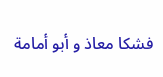فشكا معاذ و أبو أمامة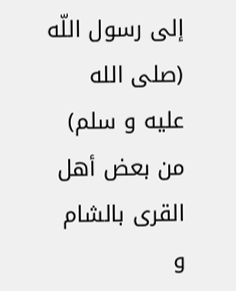إلى رسول اللّه (صلى الله عليه و سلم) من بعض أهل القرى بالشام و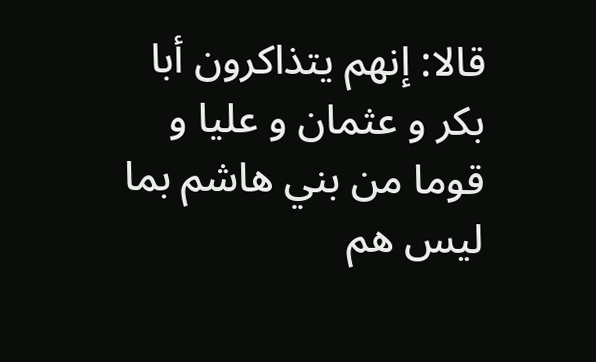قالا: إنهم يتذاكرون أبا بكر و عثمان و عليا و قوما من بني هاشم بما ليس هم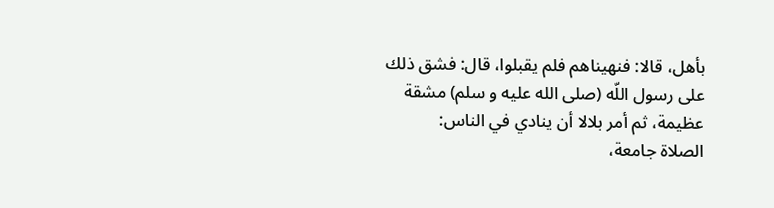بأهل، قالا: فنهيناهم فلم يقبلوا، قال: فشق ذلك على رسول اللّه (صلى الله عليه و سلم) مشقة عظيمة، ثم أمر بلالا أن ينادي في الناس:
الصلاة جامعة،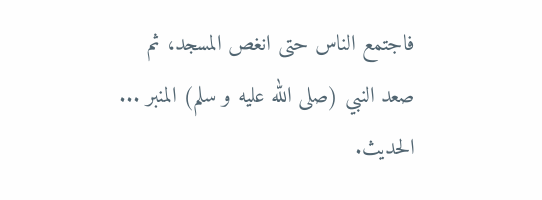فاجتمع الناس حتى انغص المسجد، ثم صعد النبي (صلى الله عليه و سلم) المنبر ... الحديث.